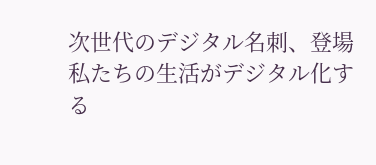次世代のデジタル名刺、登場
私たちの生活がデジタル化する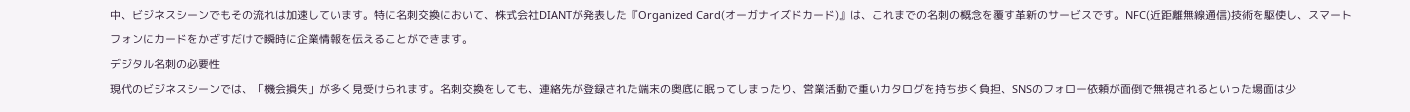中、ビジネスシーンでもその流れは加速しています。特に名刺交換において、株式会社DIANTが発表した『Organized Card(オーガナイズドカード)』は、これまでの名刺の概念を覆す革新のサービスです。NFC(近距離無線通信)技術を駆使し、スマートフォンにカードをかざすだけで瞬時に企業情報を伝えることができます。
デジタル名刺の必要性
現代のビジネスシーンでは、「機会損失」が多く見受けられます。名刺交換をしても、連絡先が登録された端末の奥底に眠ってしまったり、営業活動で重いカタログを持ち歩く負担、SNSのフォロー依頼が面倒で無視されるといった場面は少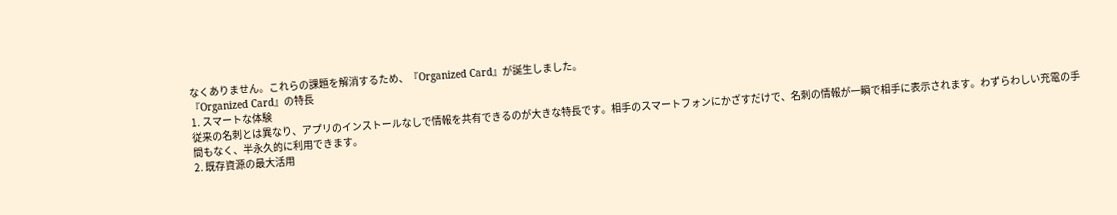なくありません。これらの課題を解消するため、『Organized Card』が誕生しました。
『Organized Card』の特長
1. スマートな体験
従来の名刺とは異なり、アプリのインストールなしで情報を共有できるのが大きな特長です。相手のスマートフォンにかざすだけで、名刺の情報が一瞬で相手に表示されます。わずらわしい充電の手間もなく、半永久的に利用できます。
2. 既存資源の最大活用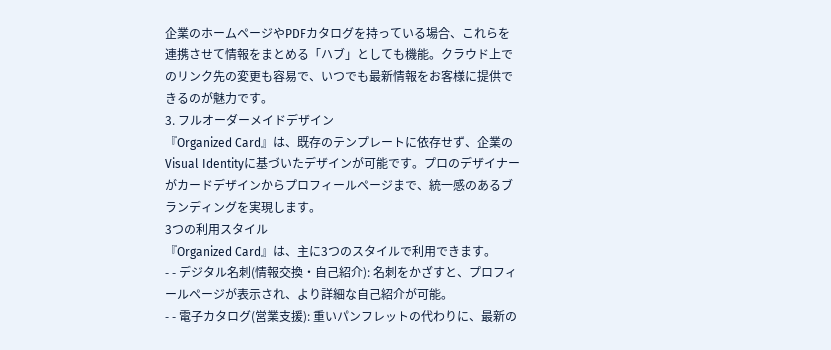企業のホームページやPDFカタログを持っている場合、これらを連携させて情報をまとめる「ハブ」としても機能。クラウド上でのリンク先の変更も容易で、いつでも最新情報をお客様に提供できるのが魅力です。
3. フルオーダーメイドデザイン
『Organized Card』は、既存のテンプレートに依存せず、企業のVisual Identityに基づいたデザインが可能です。プロのデザイナーがカードデザインからプロフィールページまで、統一感のあるブランディングを実現します。
3つの利用スタイル
『Organized Card』は、主に3つのスタイルで利用できます。
- - デジタル名刺(情報交換・自己紹介): 名刺をかざすと、プロフィールページが表示され、より詳細な自己紹介が可能。
- - 電子カタログ(営業支援): 重いパンフレットの代わりに、最新の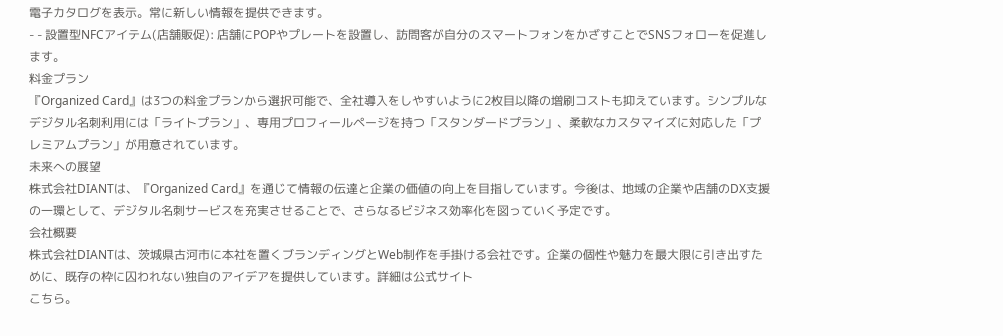電子カタログを表示。常に新しい情報を提供できます。
- - 設置型NFCアイテム(店舗販促): 店舗にPOPやプレートを設置し、訪問客が自分のスマートフォンをかざすことでSNSフォローを促進します。
料金プラン
『Organized Card』は3つの料金プランから選択可能で、全社導入をしやすいように2枚目以降の増刷コストも抑えています。シンプルなデジタル名刺利用には「ライトプラン」、専用プロフィールページを持つ「スタンダードプラン」、柔軟なカスタマイズに対応した「プレミアムプラン」が用意されています。
未来への展望
株式会社DIANTは、『Organized Card』を通じて情報の伝達と企業の価値の向上を目指しています。今後は、地域の企業や店舗のDX支援の一環として、デジタル名刺サービスを充実させることで、さらなるビジネス効率化を図っていく予定です。
会社概要
株式会社DIANTは、茨城県古河市に本社を置くブランディングとWeb制作を手掛ける会社です。企業の個性や魅力を最大限に引き出すために、既存の枠に囚われない独自のアイデアを提供しています。詳細は公式サイト
こちら。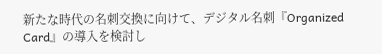新たな時代の名刺交換に向けて、デジタル名刺『Organized Card』の導入を検討し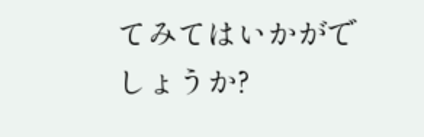てみてはいかがでしょうか?